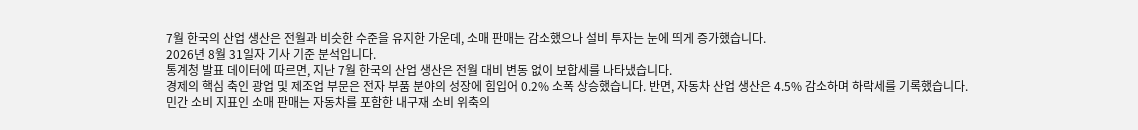7월 한국의 산업 생산은 전월과 비슷한 수준을 유지한 가운데, 소매 판매는 감소했으나 설비 투자는 눈에 띄게 증가했습니다.
2026년 8월 31일자 기사 기준 분석입니다.
통계청 발표 데이터에 따르면, 지난 7월 한국의 산업 생산은 전월 대비 변동 없이 보합세를 나타냈습니다.
경제의 핵심 축인 광업 및 제조업 부문은 전자 부품 분야의 성장에 힘입어 0.2% 소폭 상승했습니다. 반면, 자동차 산업 생산은 4.5% 감소하며 하락세를 기록했습니다.
민간 소비 지표인 소매 판매는 자동차를 포함한 내구재 소비 위축의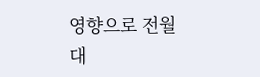영향으로 전월 대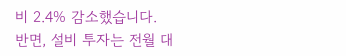비 2.4% 감소했습니다.
반면, 설비 투자는 전월 대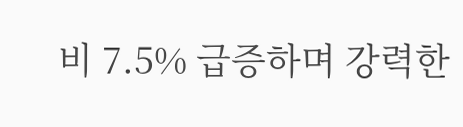비 7.5% 급증하며 강력한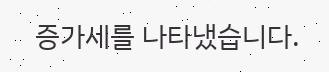증가세를 나타냈습니다.